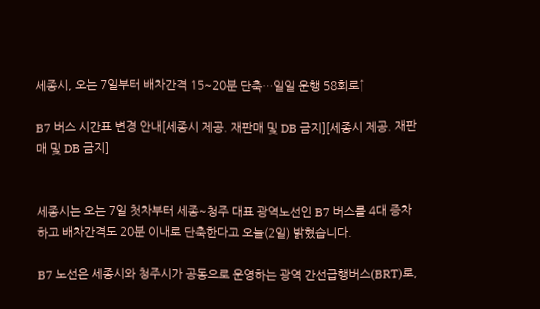세종시, 오는 7일부터 배차간격 15~20분 단축…일일 운행 58회로↑

B7 버스 시간표 변경 안내[세종시 제공. 재판매 및 DB 금지][세종시 제공. 재판매 및 DB 금지]


세종시는 오는 7일 첫차부터 세종~청주 대표 광역노선인 B7 버스를 4대 증차하고 배차간격도 20분 이내로 단축한다고 오늘(2일) 밝혔습니다.

B7 노선은 세종시와 청주시가 공동으로 운영하는 광역 간선급행버스(BRT)로,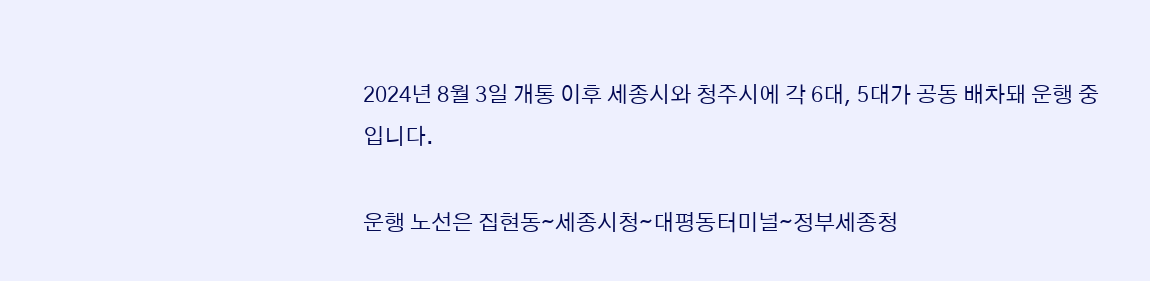2024년 8월 3일 개통 이후 세종시와 청주시에 각 6대, 5대가 공동 배차돼 운행 중입니다.

운행 노선은 집현동∼세종시청∼대평동터미널∼정부세종청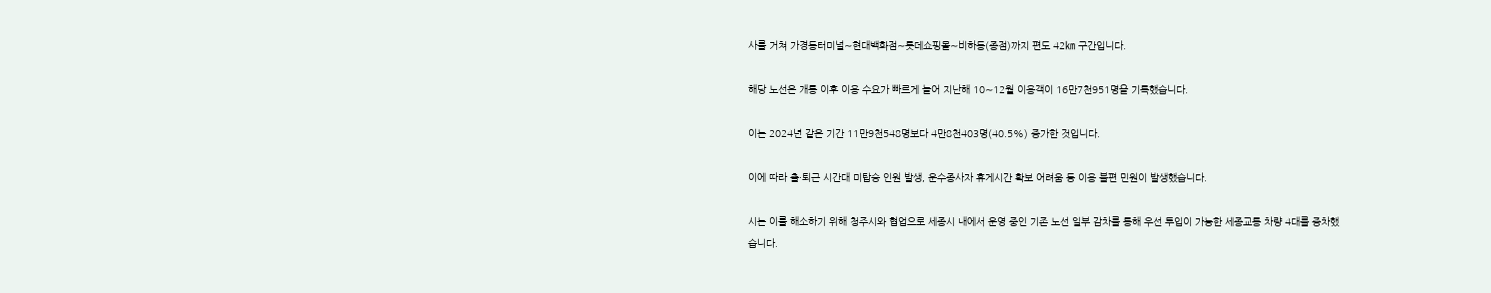사를 거쳐 가경동터미널∼현대백화점∼롯데쇼핑몰∼비하동(종점)까지 편도 42㎞ 구간입니다.

해당 노선은 개통 이후 이용 수요가 빠르게 늘어 지난해 10∼12월 이용객이 16만7천951명을 기록했습니다.

이는 2024년 같은 기간 11만9천548명보다 4만8천403명(40.5%) 증가한 것입니다.

이에 따라 출·퇴근 시간대 미탑승 인원 발생, 운수종사자 휴게시간 확보 어려움 등 이용 불편 민원이 발생했습니다.

시는 이를 해소하기 위해 청주시와 협업으로 세종시 내에서 운영 중인 기존 노선 일부 감차를 통해 우선 투입이 가능한 세종교통 차량 4대를 증차했습니다.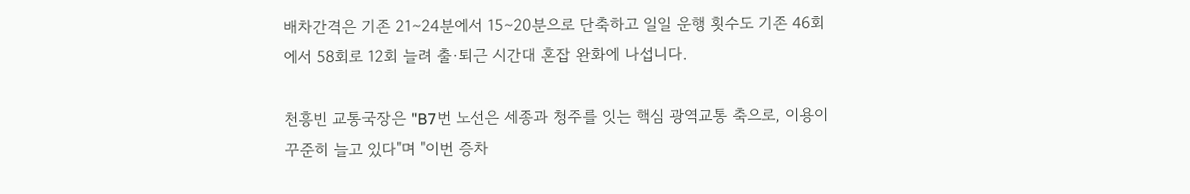배차간격은 기존 21∼24분에서 15∼20분으로 단축하고 일일 운행 횟수도 기존 46회에서 58회로 12회 늘려 출·퇴근 시간대 혼잡 완화에 나섭니다.

천흥빈 교통국장은 "B7번 노선은 세종과 청주를 잇는 핵심 광역교통 축으로, 이용이 꾸준히 늘고 있다"며 "이번 증차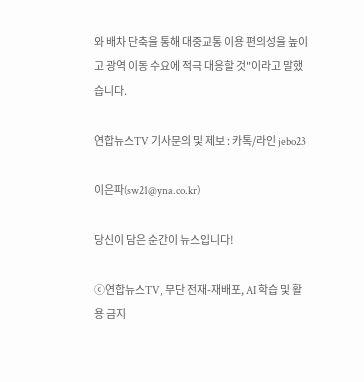와 배차 단축을 통해 대중교통 이용 편의성을 높이고 광역 이동 수요에 적극 대응할 것"이라고 말했습니다.

연합뉴스TV 기사문의 및 제보 : 카톡/라인 jebo23

이은파(sw21@yna.co.kr)

당신이 담은 순간이 뉴스입니다!

ⓒ연합뉴스TV, 무단 전재-재배포, AI 학습 및 활용 금지